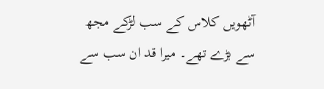آٹھویں کلاس کے سب لڑکے مجھ سے بڑے تھے۔ میرا قد ان سب سے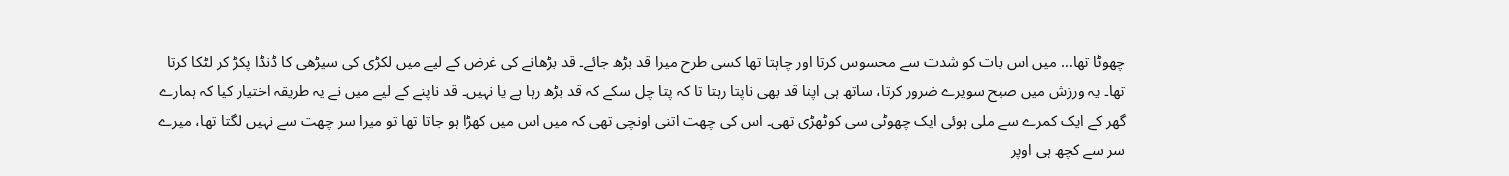چھوٹا تھا… میں اس بات کو شدت سے محسوس کرتا اور چاہتا تھا کسی طرح میرا قد بڑھ جائے۔ قد بڑھانے کی غرض کے لیے میں لکڑی کی سیڑھی کا ڈنڈا پکڑ کر لٹکا کرتا تھا۔ یہ ورزش میں صبح سویرے ضرور کرتا، ساتھ ہی اپنا قد بھی ناپتا رہتا تا کہ پتا چل سکے کہ قد بڑھ رہا ہے یا نہیں۔ قد ناپنے کے لیے میں نے یہ طریقہ اختیار کیا کہ ہمارے گھر کے ایک کمرے سے ملی ہوئی ایک چھوٹی سی کوٹھڑی تھی۔ اس کی چھت اتنی اونچی تھی کہ میں اس میں کھڑا ہو جاتا تھا تو میرا سر چھت سے نہیں لگتا تھا، میرے سر سے کچھ ہی اوپر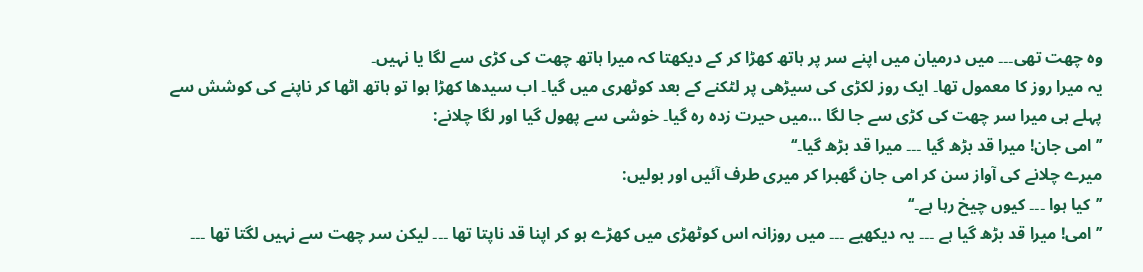وہ چھت تھی۔۔۔ میں درمیان میں اپنے سر پر ہاتھ کھڑا کر کے دیکھتا کہ میرا ہاتھ چھت کی کڑی سے لگا یا نہیں۔
یہ میرا روز کا معمول تھا۔ ایک روز لکڑی کی سیڑھی پر لٹکنے کے بعد کوٹھری میں گیا۔ اب سیدھا کھڑا ہوا تو ہاتھ اٹھا کر ناپنے کی کوشش سے پہلے ہی میرا سر چھت کی کڑی سے جا لگا …میں حیرت زدہ رہ گیا۔ خوشی سے پھول گیا اور لگا چلانے:
’’امی جان! میرا قد بڑھ گیا ۔۔۔ میرا قد بڑھ گیا۔‘‘
میرے چلانے کی آواز سن کر امی جان گھبرا کر میری طرف آئیں اور بولیں:
’’کیا ہوا ۔۔۔ کیوں چیخ رہا ہے۔‘‘
’’امی! میرا قد بڑھ گیا ہے ۔۔۔ یہ دیکھیے ۔۔۔ میں روزانہ اس کوٹھڑی میں کھڑے ہو کر اپنا قد ناپتا تھا ۔۔۔ لیکن سر چھت سے نہیں لگتا تھا ۔۔۔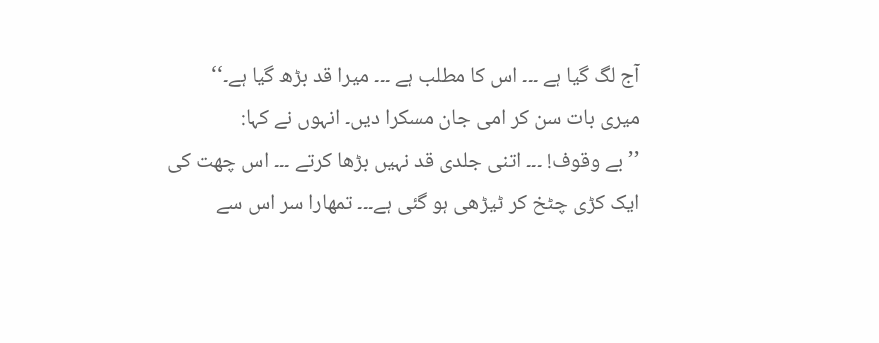آج لگ گیا ہے ۔۔۔ اس کا مطلب ہے ۔۔۔ میرا قد بڑھ گیا ہے۔‘‘
میری بات سن کر امی جان مسکرا دیں۔ انہوں نے کہا:
’’بے وقوف! ۔۔۔ اتنی جلدی قد نہیں بڑھا کرتے ۔۔۔ اس چھت کی ایک کڑی چٹخ کر ٹیڑھی ہو گئی ہے۔۔۔ تمھارا سر اس سے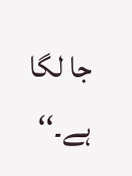جا لگا ہے۔‘‘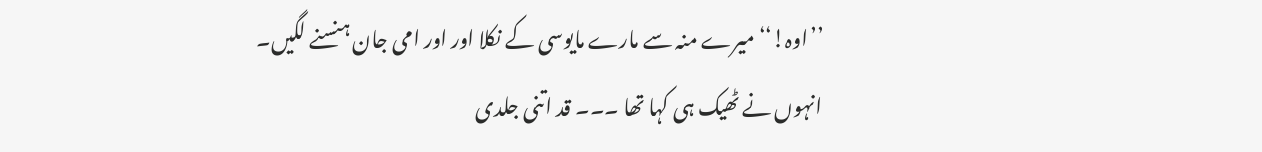’’اوہ!‘‘ میرے منہ سے مارے مایوسی کے نکلا اور اور امی جان ہنسنے لگیں۔
انہوں نے ٹھیک ہی کہا تھا ۔۔۔ قد اتنی جلدی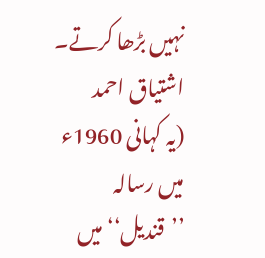نہیں بڑھا کرتے۔
اشتیاق احمد
(یہ کہانی 1960ء میں رسالہ ’’قندیل‘‘ میں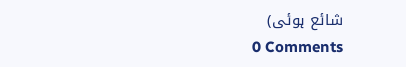شائع ہوئی)
0 Comments